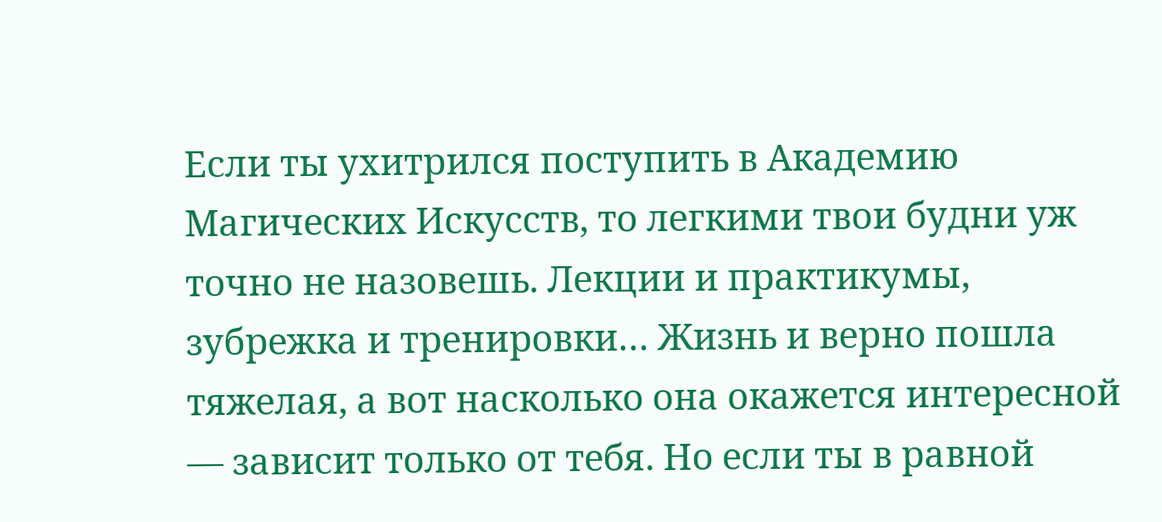Если ты ухитрился поступить в Академию Магических Искусств, то легкими твои будни уж точно не назовешь. Лекции и практикумы, зубрежка и тренировки… Жизнь и верно пошла тяжелая, а вот насколько она окажется интересной — зависит только от тебя. Но если ты в равной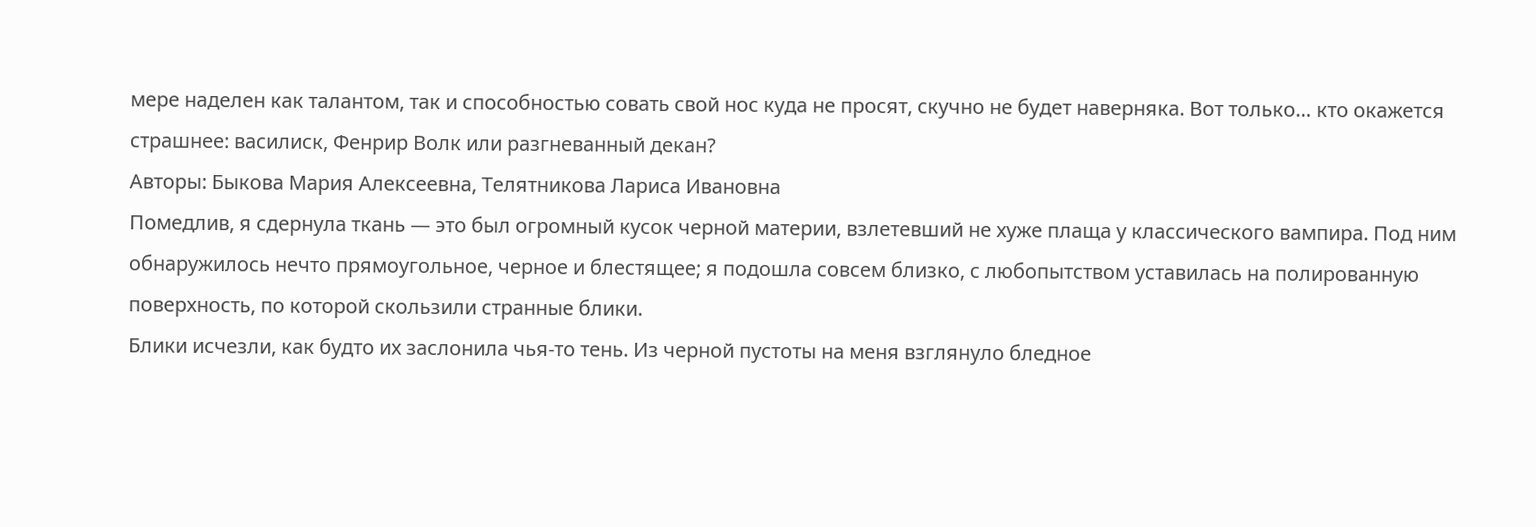мере наделен как талантом, так и способностью совать свой нос куда не просят, скучно не будет наверняка. Вот только… кто окажется страшнее: василиск, Фенрир Волк или разгневанный декан?
Авторы: Быкова Мария Алексеевна, Телятникова Лариса Ивановна
Помедлив, я сдернула ткань — это был огромный кусок черной материи, взлетевший не хуже плаща у классического вампира. Под ним обнаружилось нечто прямоугольное, черное и блестящее; я подошла совсем близко, с любопытством уставилась на полированную поверхность, по которой скользили странные блики.
Блики исчезли, как будто их заслонила чья-то тень. Из черной пустоты на меня взглянуло бледное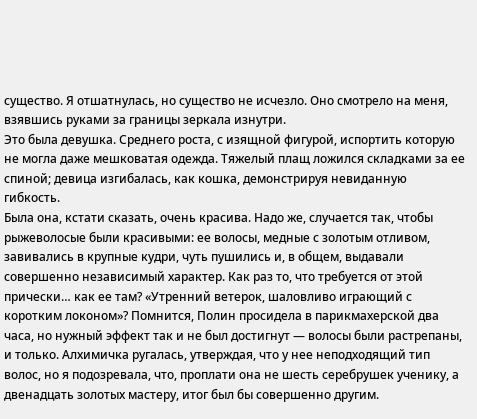существо. Я отшатнулась, но существо не исчезло. Оно смотрело на меня, взявшись руками за границы зеркала изнутри.
Это была девушка. Среднего роста, с изящной фигурой, испортить которую не могла даже мешковатая одежда. Тяжелый плащ ложился складками за ее спиной; девица изгибалась, как кошка, демонстрируя невиданную гибкость.
Была она, кстати сказать, очень красива. Надо же, случается так, чтобы рыжеволосые были красивыми: ее волосы, медные с золотым отливом, завивались в крупные кудри, чуть пушились и, в общем, выдавали совершенно независимый характер. Как раз то, что требуется от этой прически… как ее там? «Утренний ветерок, шаловливо играющий с коротким локоном»? Помнится, Полин просидела в парикмахерской два часа, но нужный эффект так и не был достигнут — волосы были растрепаны, и только. Алхимичка ругалась, утверждая, что у нее неподходящий тип волос, но я подозревала, что, проплати она не шесть серебрушек ученику, а двенадцать золотых мастеру, итог был бы совершенно другим.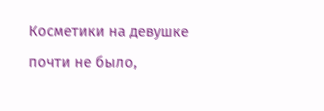Косметики на девушке почти не было,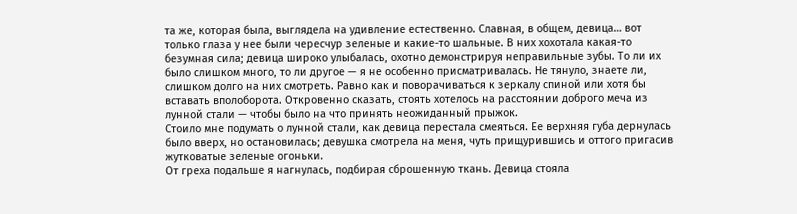та же, которая была, выглядела на удивление естественно. Славная, в общем, девица… вот только глаза у нее были чересчур зеленые и какие-то шальные. В них хохотала какая-то безумная сила; девица широко улыбалась, охотно демонстрируя неправильные зубы. То ли их было слишком много, то ли другое — я не особенно присматривалась. Не тянуло, знаете ли, слишком долго на них смотреть. Равно как и поворачиваться к зеркалу спиной или хотя бы вставать вполоборота. Откровенно сказать, стоять хотелось на расстоянии доброго меча из лунной стали — чтобы было на что принять неожиданный прыжок.
Стоило мне подумать о лунной стали, как девица перестала смеяться. Ее верхняя губа дернулась было вверх, но остановилась; девушка смотрела на меня, чуть прищурившись и оттого пригасив жутковатые зеленые огоньки.
От греха подальше я нагнулась, подбирая сброшенную ткань. Девица стояла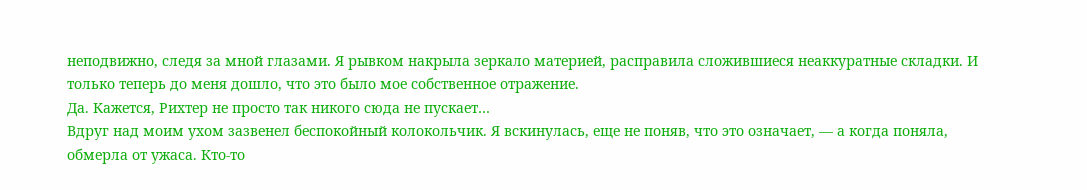неподвижно, следя за мной глазами. Я рывком накрыла зеркало материей, расправила сложившиеся неаккуратные складки. И только теперь до меня дошло, что это было мое собственное отражение.
Да. Кажется, Рихтер не просто так никого сюда не пускает…
Вдруг над моим ухом зазвенел беспокойный колокольчик. Я вскинулась, еще не поняв, что это означает, — а когда поняла, обмерла от ужаса. Кто-то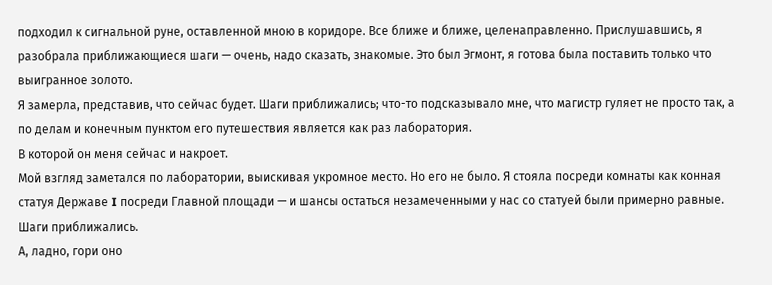подходил к сигнальной руне, оставленной мною в коридоре. Все ближе и ближе, целенаправленно. Прислушавшись, я разобрала приближающиеся шаги — очень, надо сказать, знакомые. Это был Эгмонт, я готова была поставить только что выигранное золото.
Я замерла, представив, что сейчас будет. Шаги приближались; что-то подсказывало мне, что магистр гуляет не просто так, а по делам и конечным пунктом его путешествия является как раз лаборатория.
В которой он меня сейчас и накроет.
Мой взгляд заметался по лаборатории, выискивая укромное место. Но его не было. Я стояла посреди комнаты как конная статуя Державе I посреди Главной площади — и шансы остаться незамеченными у нас со статуей были примерно равные.
Шаги приближались.
А, ладно, гори оно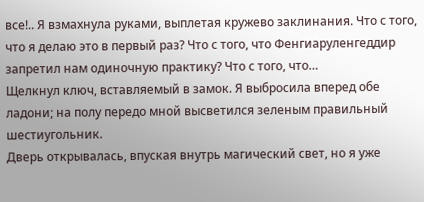все!.. Я взмахнула руками, выплетая кружево заклинания. Что с того, что я делаю это в первый раз? Что с того, что Фенгиаруленгеддир запретил нам одиночную практику? Что с того, что…
Щелкнул ключ, вставляемый в замок. Я выбросила вперед обе ладони; на полу передо мной высветился зеленым правильный шестиугольник.
Дверь открывалась, впуская внутрь магический свет, но я уже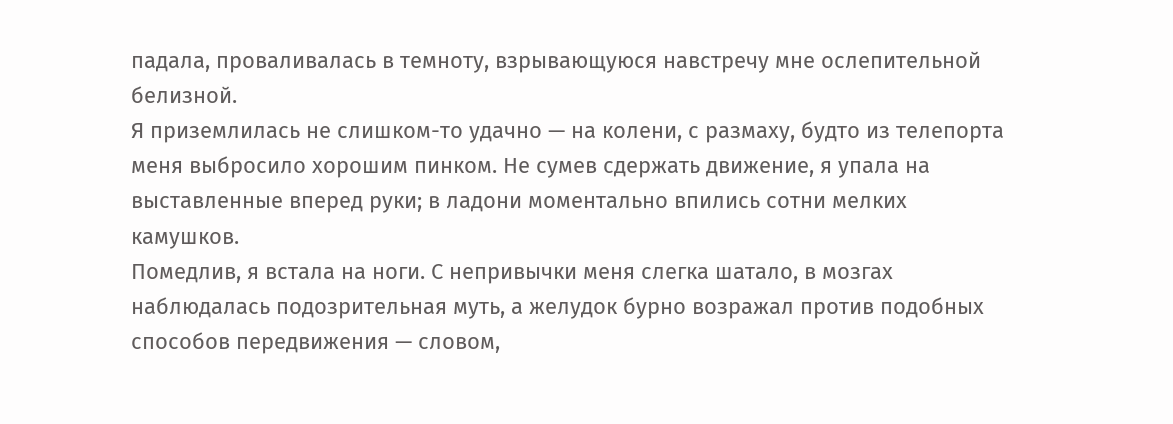падала, проваливалась в темноту, взрывающуюся навстречу мне ослепительной белизной.
Я приземлилась не слишком-то удачно — на колени, с размаху, будто из телепорта меня выбросило хорошим пинком. Не сумев сдержать движение, я упала на выставленные вперед руки; в ладони моментально впились сотни мелких камушков.
Помедлив, я встала на ноги. С непривычки меня слегка шатало, в мозгах наблюдалась подозрительная муть, а желудок бурно возражал против подобных способов передвижения — словом,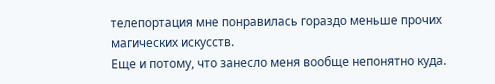телепортация мне понравилась гораздо меньше прочих магических искусств.
Еще и потому, что занесло меня вообще непонятно куда.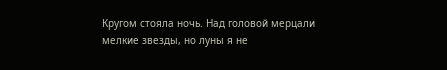Кругом стояла ночь. Над головой мерцали мелкие звезды, но луны я не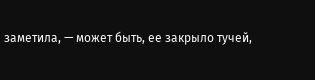заметила, — может быть, ее закрыло тучей,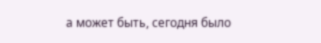а может быть, сегодня было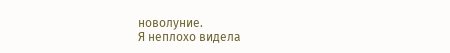новолуние.
Я неплохо видела